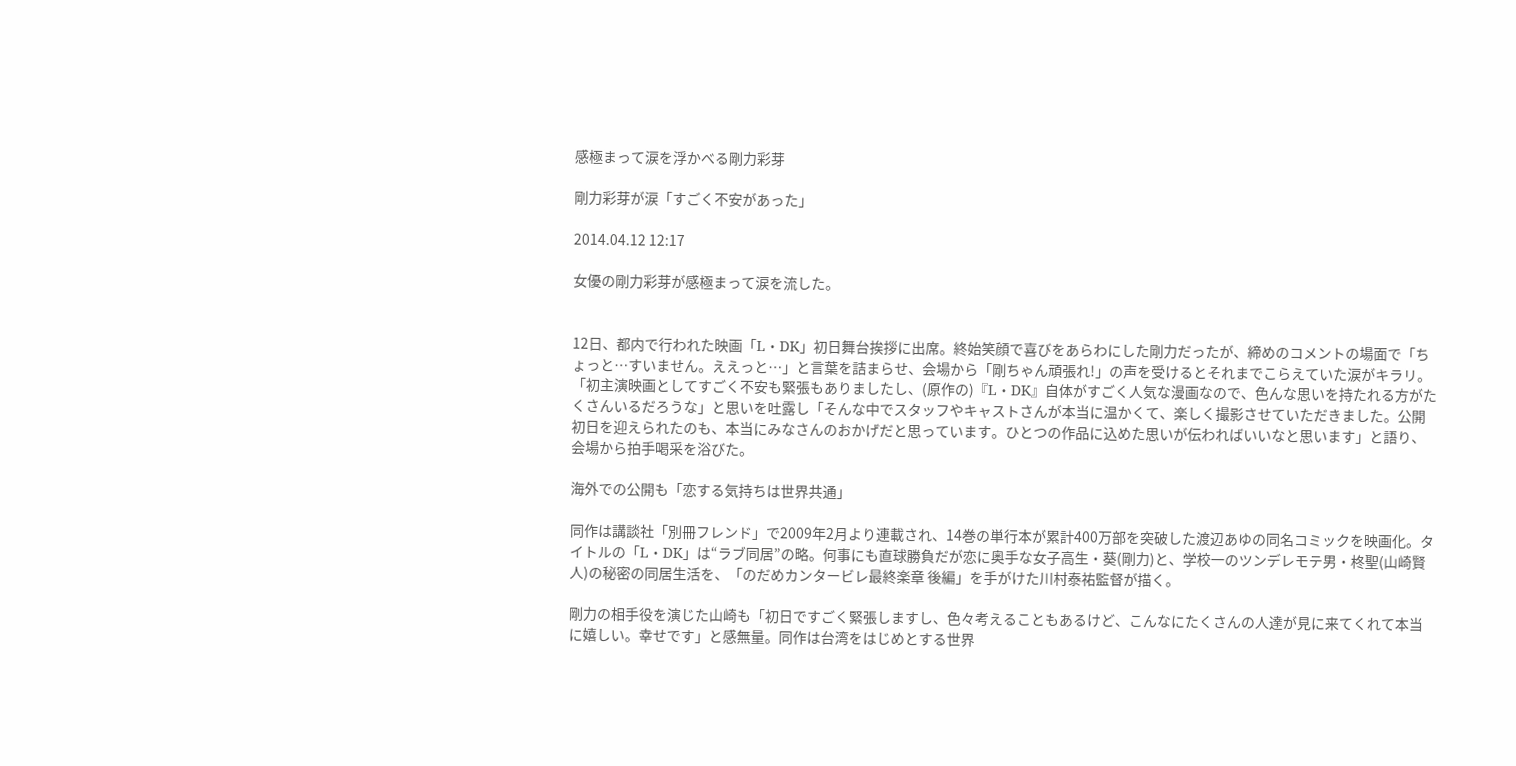感極まって涙を浮かべる剛力彩芽

剛力彩芽が涙「すごく不安があった」

2014.04.12 12:17

女優の剛力彩芽が感極まって涙を流した。


12日、都内で行われた映画「L・DK」初日舞台挨拶に出席。終始笑顔で喜びをあらわにした剛力だったが、締めのコメントの場面で「ちょっと…すいません。ええっと…」と言葉を詰まらせ、会場から「剛ちゃん頑張れ!」の声を受けるとそれまでこらえていた涙がキラリ。「初主演映画としてすごく不安も緊張もありましたし、(原作の)『L・DK』自体がすごく人気な漫画なので、色んな思いを持たれる方がたくさんいるだろうな」と思いを吐露し「そんな中でスタッフやキャストさんが本当に温かくて、楽しく撮影させていただきました。公開初日を迎えられたのも、本当にみなさんのおかげだと思っています。ひとつの作品に込めた思いが伝わればいいなと思います」と語り、会場から拍手喝采を浴びた。

海外での公開も「恋する気持ちは世界共通」

同作は講談社「別冊フレンド」で2009年2月より連載され、14巻の単行本が累計400万部を突破した渡辺あゆの同名コミックを映画化。タイトルの「L・DK」は“ラブ同居”の略。何事にも直球勝負だが恋に奥手な女子高生・葵(剛力)と、学校一のツンデレモテ男・柊聖(山崎賢人)の秘密の同居生活を、「のだめカンタービレ最終楽章 後編」を手がけた川村泰祐監督が描く。

剛力の相手役を演じた山崎も「初日ですごく緊張しますし、色々考えることもあるけど、こんなにたくさんの人達が見に来てくれて本当に嬉しい。幸せです」と感無量。同作は台湾をはじめとする世界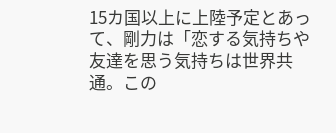15カ国以上に上陸予定とあって、剛力は「恋する気持ちや友達を思う気持ちは世界共通。この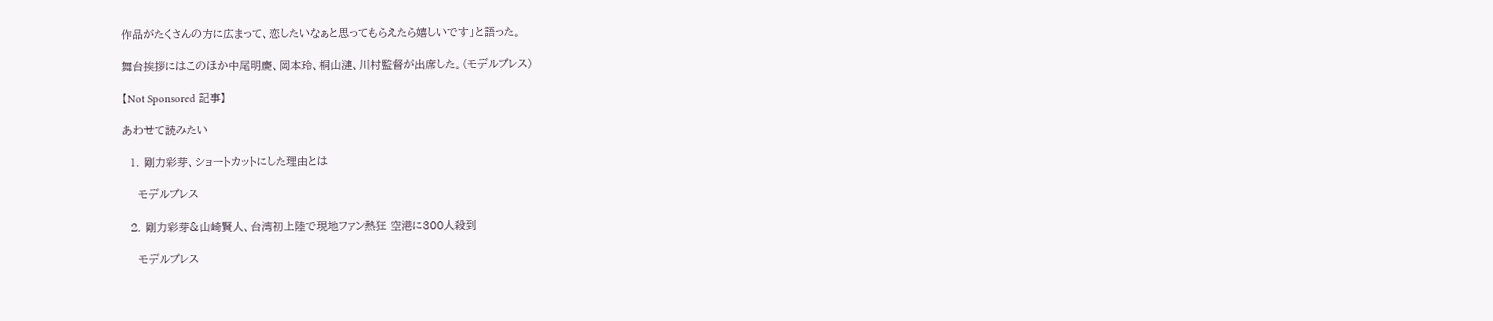作品がたくさんの方に広まって、恋したいなぁと思ってもらえたら嬉しいです」と語った。

舞台挨拶にはこのほか中尾明慶、岡本玲、桐山漣、川村監督が出席した。(モデルプレス)

【Not Sponsored 記事】

あわせて読みたい

  1. 剛力彩芽、ショートカットにした理由とは

    モデルプレス

  2. 剛力彩芽&山崎賢人、台湾初上陸で現地ファン熱狂 空港に300人殺到

    モデルプレス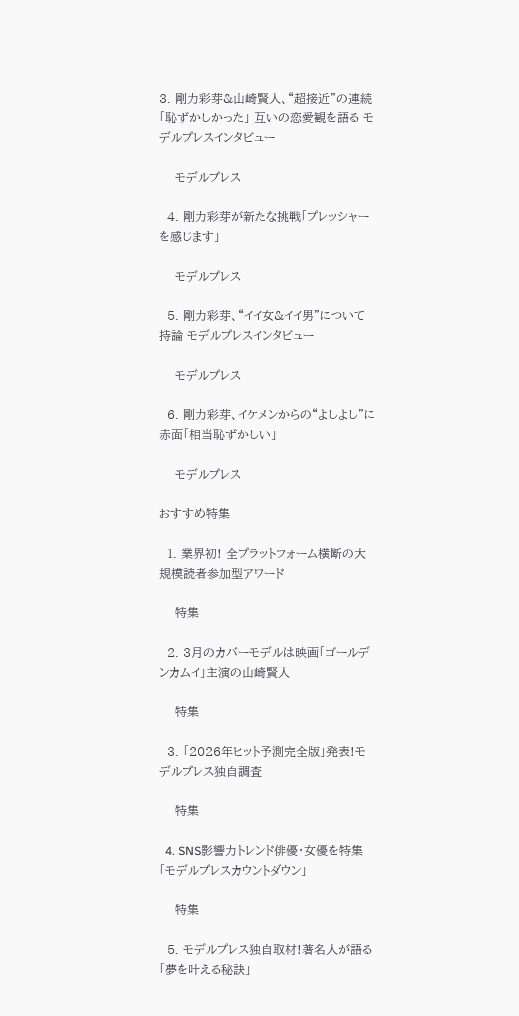3. 剛力彩芽&山崎賢人、“超接近”の連続「恥ずかしかった」 互いの恋愛観を語る モデルプレスインタビュー

    モデルプレス

  4. 剛力彩芽が新たな挑戦「プレッシャーを感じます」

    モデルプレス

  5. 剛力彩芽、“イイ女&イイ男”について持論 モデルプレスインタビュー

    モデルプレス

  6. 剛力彩芽、イケメンからの“よしよし”に赤面「相当恥ずかしい」

    モデルプレス

おすすめ特集

  1. 業界初! 全プラットフォーム横断の大規模読者参加型アワード

    特集

  2. 3月のカバーモデルは映画「ゴールデンカムイ」主演の山崎賢人

    特集

  3. 「2026年ヒット予測完全版」発表!モデルプレス独自調査

    特集

  4. SNS影響力トレンド俳優・女優を特集「モデルプレスカウントダウン」

    特集

  5. モデルプレス独自取材!著名人が語る「夢を叶える秘訣」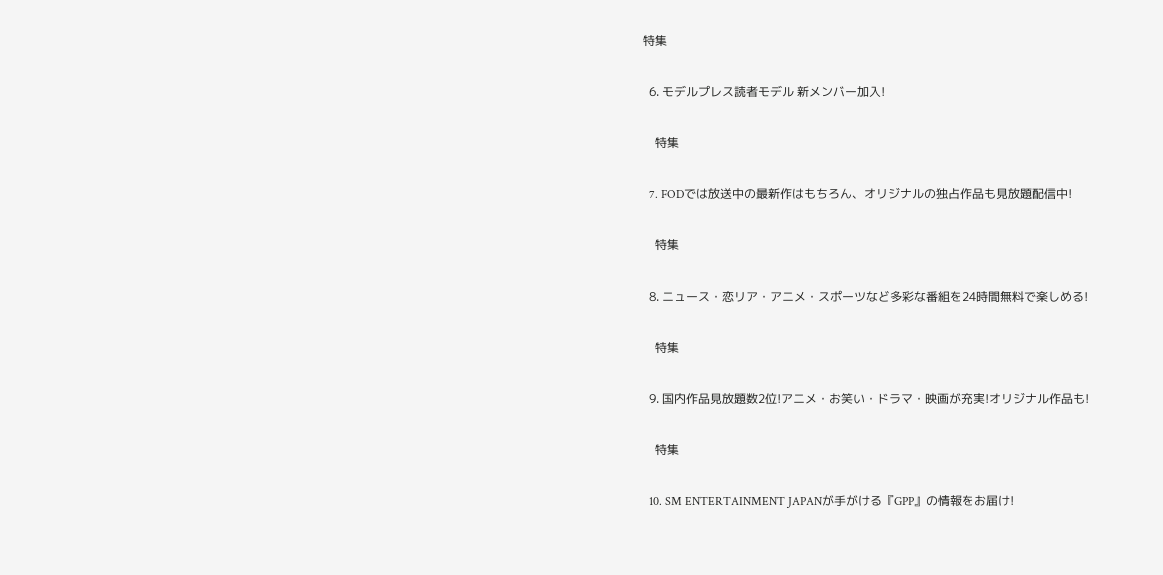特集

  6. モデルプレス読者モデル 新メンバー加入!

    特集

  7. FODでは放送中の最新作はもちろん、オリジナルの独占作品も見放題配信中!

    特集

  8. ニュース・恋リア・アニメ・スポーツなど多彩な番組を24時間無料で楽しめる!

    特集

  9. 国内作品見放題数2位!アニメ・お笑い・ドラマ・映画が充実!オリジナル作品も!

    特集

  10. SM ENTERTAINMENT JAPANが手がける『GPP』の情報をお届け!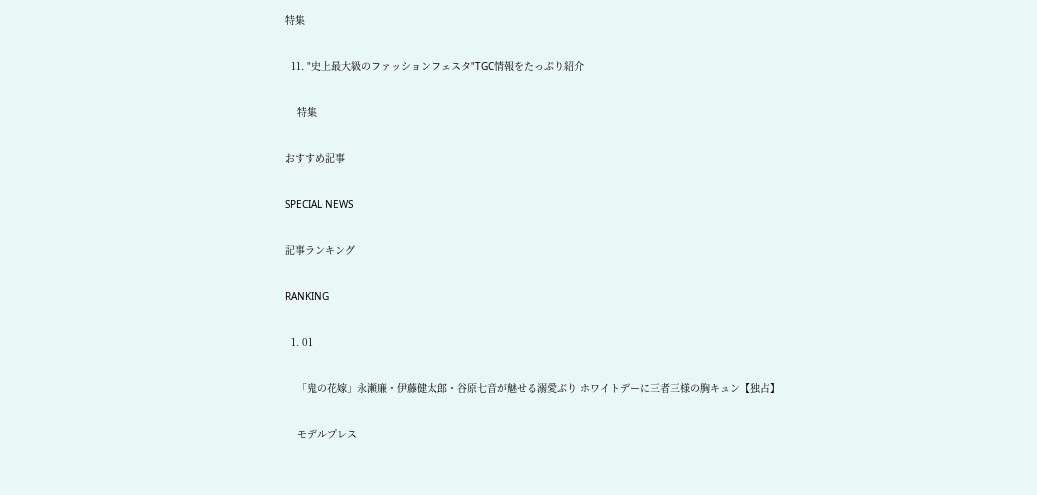特集

  11. "史上最大級のファッションフェスタ"TGC情報をたっぷり紹介

    特集

おすすめ記事

SPECIAL NEWS

記事ランキング

RANKING

  1. 01

    「鬼の花嫁」永瀬廉・伊藤健太郎・谷原七音が魅せる溺愛ぶり ホワイトデーに三者三様の胸キュン【独占】

    モデルプレス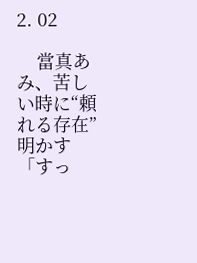2. 02

    當真あみ、苦しい時に“頼れる存在”明かす「すっ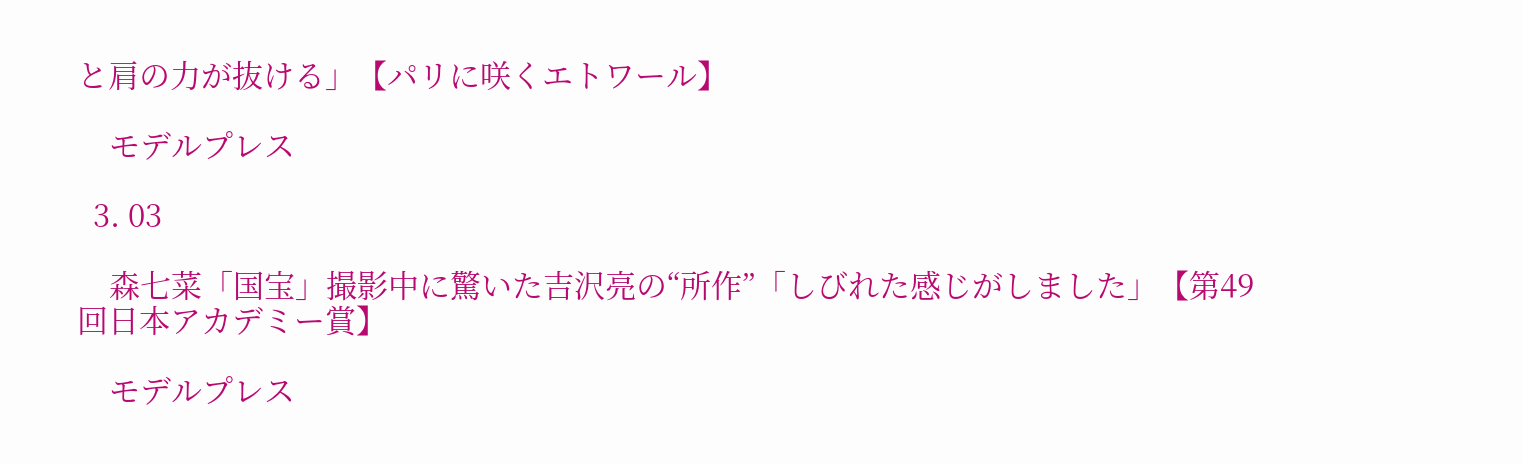と肩の力が抜ける」【パリに咲くエトワール】

    モデルプレス

  3. 03

    森七菜「国宝」撮影中に驚いた吉沢亮の“所作”「しびれた感じがしました」【第49回日本アカデミー賞】

    モデルプレス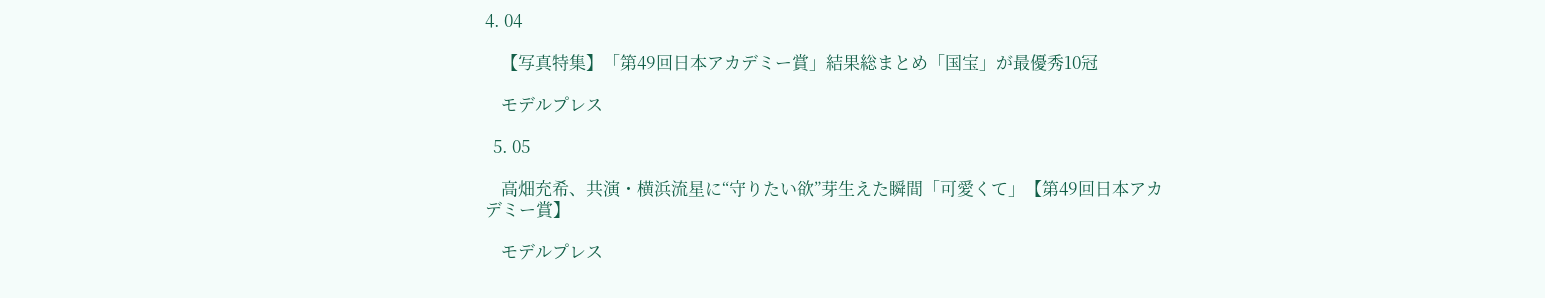4. 04

    【写真特集】「第49回日本アカデミー賞」結果総まとめ「国宝」が最優秀10冠

    モデルプレス

  5. 05

    高畑充希、共演・横浜流星に“守りたい欲”芽生えた瞬間「可愛くて」【第49回日本アカデミー賞】

    モデルプレス